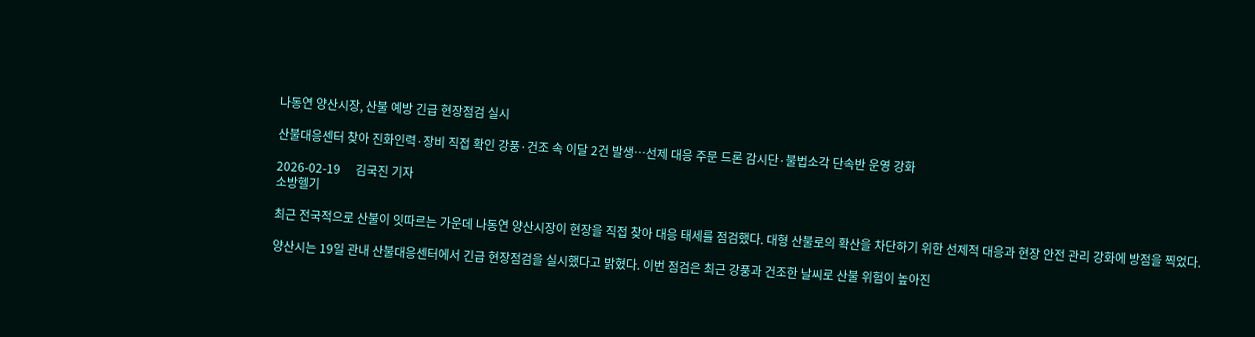나동연 양산시장, 산불 예방 긴급 현장점검 실시

산불대응센터 찾아 진화인력·장비 직접 확인 강풍·건조 속 이달 2건 발생…선제 대응 주문 드론 감시단·불법소각 단속반 운영 강화

2026-02-19     김국진 기자
소방헬기

최근 전국적으로 산불이 잇따르는 가운데 나동연 양산시장이 현장을 직접 찾아 대응 태세를 점검했다. 대형 산불로의 확산을 차단하기 위한 선제적 대응과 현장 안전 관리 강화에 방점을 찍었다.

양산시는 19일 관내 산불대응센터에서 긴급 현장점검을 실시했다고 밝혔다. 이번 점검은 최근 강풍과 건조한 날씨로 산불 위험이 높아진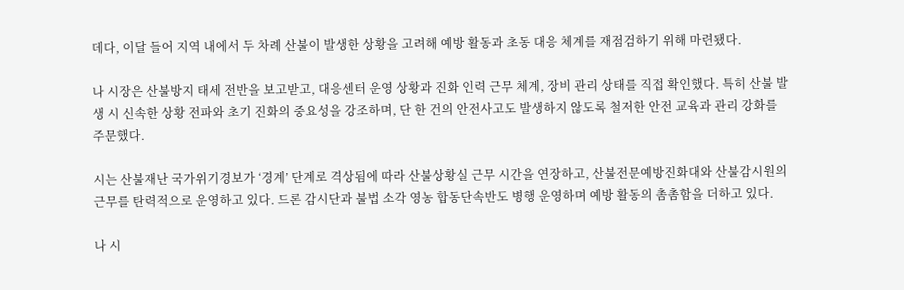데다, 이달 들어 지역 내에서 두 차례 산불이 발생한 상황을 고려해 예방 활동과 초동 대응 체계를 재점검하기 위해 마련됐다.

나 시장은 산불방지 태세 전반을 보고받고, 대응센터 운영 상황과 진화 인력 근무 체계, 장비 관리 상태를 직접 확인했다. 특히 산불 발생 시 신속한 상황 전파와 초기 진화의 중요성을 강조하며, 단 한 건의 안전사고도 발생하지 않도록 철저한 안전 교육과 관리 강화를 주문했다.

시는 산불재난 국가위기경보가 ‘경계’ 단계로 격상됨에 따라 산불상황실 근무 시간을 연장하고, 산불전문예방진화대와 산불감시원의 근무를 탄력적으로 운영하고 있다. 드론 감시단과 불법 소각 영농 합동단속반도 병행 운영하며 예방 활동의 촘촘함을 더하고 있다.

나 시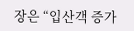장은 “입산객 증가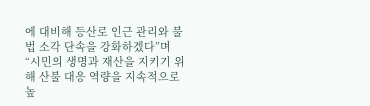에 대비해 등산로 인근 관리와 불법 소각 단속을 강화하겠다”며 “시민의 생명과 재산을 지키기 위해 산불 대응 역량을 지속적으로 높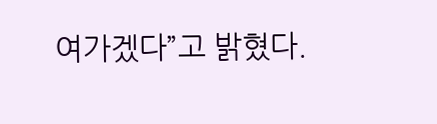여가겠다”고 밝혔다.